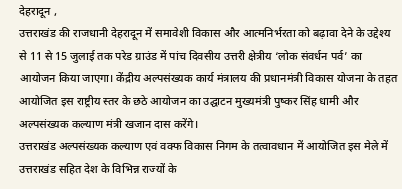देहरादून ,
उत्तराखंड की राजधानी देहरादून में समावेशी विकास और आत्मनिर्भरता को बढ़ावा देने के उद्देश्य से 11 से 15 जुलाई तक परेड ग्राउंड में पांच दिवसीय उत्तरी क्षेत्रीय ‘लोक संवर्धन पर्व’ का आयोजन किया जाएगा। केंद्रीय अल्पसंख्यक कार्य मंत्रालय की प्रधानमंत्री विकास योजना के तहत आयोजित इस राष्ट्रीय स्तर के छठे आयोजन का उद्घाटन मुख्यमंत्री पुष्कर सिंह धामी और अल्पसंख्यक कल्याण मंत्री खजान दास करेंगे।
उत्तराखंड अल्पसंख्यक कल्याण एवं वक्फ विकास निगम के तत्वावधान में आयोजित इस मेले में उत्तराखंड सहित देश के विभिन्न राज्यों के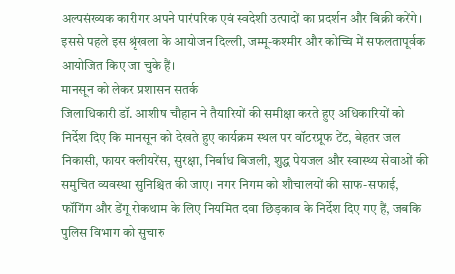अल्पसंख्यक कारीगर अपने पारंपरिक एवं स्वदेशी उत्पादों का प्रदर्शन और बिक्री करेंगे। इससे पहले इस श्रृंखला के आयोजन दिल्ली, जम्मू-कश्मीर और कोच्चि में सफलतापूर्वक आयोजित किए जा चुके हैं।
मानसून को लेकर प्रशासन सतर्क
जिलाधिकारी डॉ. आशीष चौहान ने तैयारियों की समीक्षा करते हुए अधिकारियों को निर्देश दिए कि मानसून को देखते हुए कार्यक्रम स्थल पर वॉटरप्रूफ टेंट, बेहतर जल निकासी, फायर क्लीयरेंस, सुरक्षा, निर्बाध बिजली, शुद्ध पेयजल और स्वास्थ्य सेवाओं की समुचित व्यवस्था सुनिश्चित की जाए। नगर निगम को शौचालयों की साफ-सफाई, फॉगिंग और डेंगू रोकथाम के लिए नियमित दवा छिड़काव के निर्देश दिए गए हैं, जबकि पुलिस विभाग को सुचारु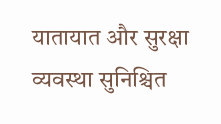यातायात और सुरक्षा व्यवस्था सुनिश्चित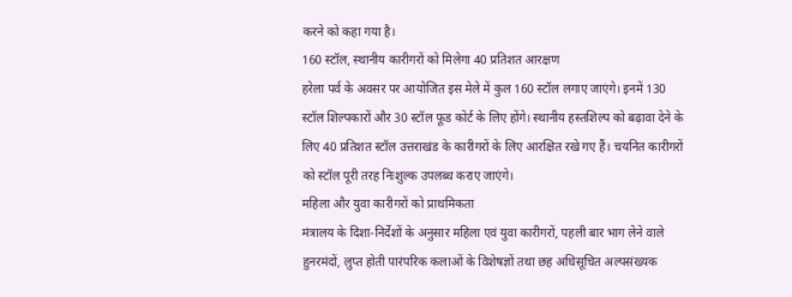करने को कहा गया है।
160 स्टॉल, स्थानीय कारीगरों को मिलेगा 40 प्रतिशत आरक्षण
हरेला पर्व के अवसर पर आयोजित इस मेले में कुल 160 स्टॉल लगाए जाएंगे। इनमें 130 स्टॉल शिल्पकारों और 30 स्टॉल फूड कोर्ट के लिए होंगे। स्थानीय हस्तशिल्प को बढ़ावा देने के लिए 40 प्रतिशत स्टॉल उत्तराखंड के कारीगरों के लिए आरक्षित रखे गए हैं। चयनित कारीगरों को स्टॉल पूरी तरह निःशुल्क उपलब्ध कराए जाएंगे।
महिला और युवा कारीगरों को प्राथमिकता
मंत्रालय के दिशा-निर्देशों के अनुसार महिला एवं युवा कारीगरों, पहली बार भाग लेने वाले हुनरमंदों, लुप्त होती पारंपरिक कलाओं के विशेषज्ञों तथा छह अधिसूचित अल्पसंख्यक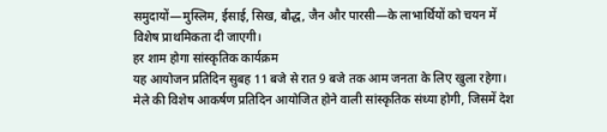समुदायों—मुस्लिम, ईसाई, सिख, बौद्ध, जैन और पारसी—के लाभार्थियों को चयन में विशेष प्राथमिकता दी जाएगी।
हर शाम होगा सांस्कृतिक कार्यक्रम
यह आयोजन प्रतिदिन सुबह 11 बजे से रात 9 बजे तक आम जनता के लिए खुला रहेगा। मेले की विशेष आकर्षण प्रतिदिन आयोजित होने वाली सांस्कृतिक संध्या होगी, जिसमें देश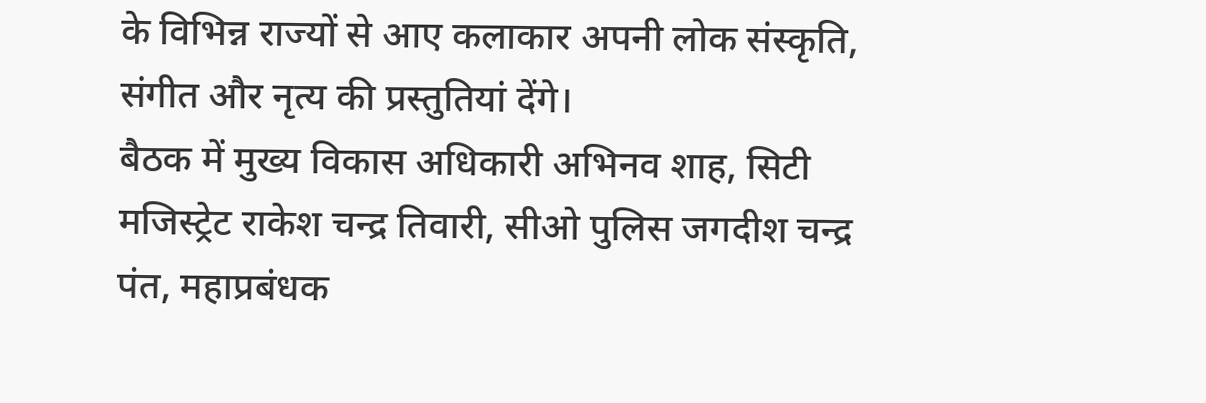के विभिन्न राज्यों से आए कलाकार अपनी लोक संस्कृति, संगीत और नृत्य की प्रस्तुतियां देंगे।
बैठक में मुख्य विकास अधिकारी अभिनव शाह, सिटी मजिस्ट्रेट राकेश चन्द्र तिवारी, सीओ पुलिस जगदीश चन्द्र पंत, महाप्रबंधक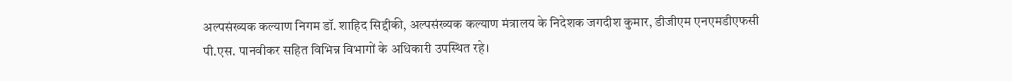अल्पसंख्यक कल्याण निगम डॉ. शाहिद सिद्दीकी, अल्पसंख्यक कल्याण मंत्रालय के निदेशक जगदीश कुमार, डीजीएम एनएमडीएफसी पी.एस. पानवीकर सहित विभिन्न विभागों के अधिकारी उपस्थित रहे।